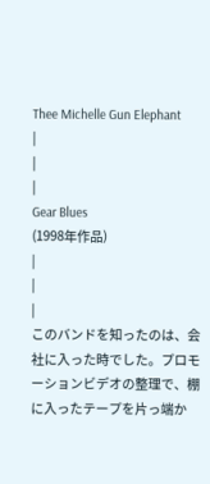Thee Michelle Gun Elephant
|
|
|
Gear Blues
(1998年作品)
|
|
|
このバンドを知ったのは、会社に入った時でした。プロモーションビデオの整理で、棚に入ったテープを片っ端か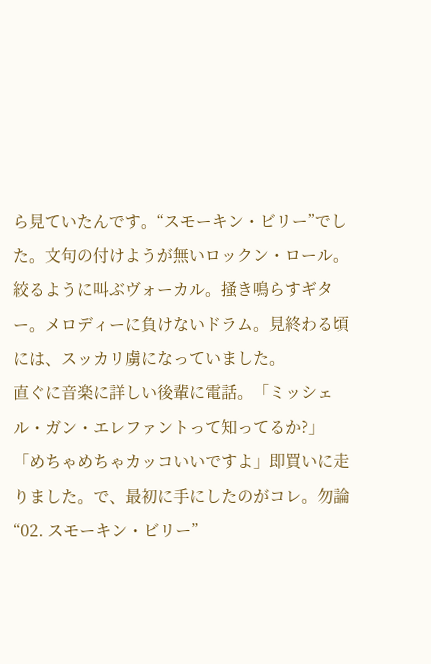ら見ていたんです。“スモーキン・ビリー”でした。文句の付けようが無いロックン・ロール。絞るように叫ぶヴォーカル。掻き鳴らすギター。メロディーに負けないドラム。見終わる頃には、スッカリ虜になっていました。
直ぐに音楽に詳しい後輩に電話。「ミッシェル・ガン・エレファントって知ってるか?」「めちゃめちゃカッコいいですよ」即買いに走りました。で、最初に手にしたのがコレ。勿論“02. スモーキン・ビリー”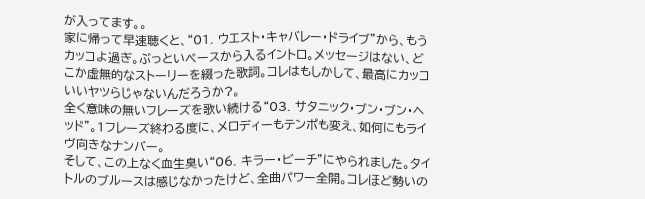が入ってます。。
家に帰って早速聴くと、“01. ウエスト・キャバレー・ドライブ”から、もうカッコよ過ぎ。ぶっといベースから入るイントロ。メッセージはない、どこか虚無的なストーリーを綴った歌詞。コレはもしかして、最高にカッコいいヤツらじゃないんだろうか?。
全く意味の無いフレーズを歌い続ける“03. サタニック・ブン・ブン・ヘッド”。1フレーズ終わる度に、メロディーもテンポも変え、如何にもライヴ向きなナンバー。
そして、この上なく血生臭い“06. キラー・ビーチ”にやられました。タイトルのブルースは感じなかったけど、全曲パワー全開。コレほど勢いの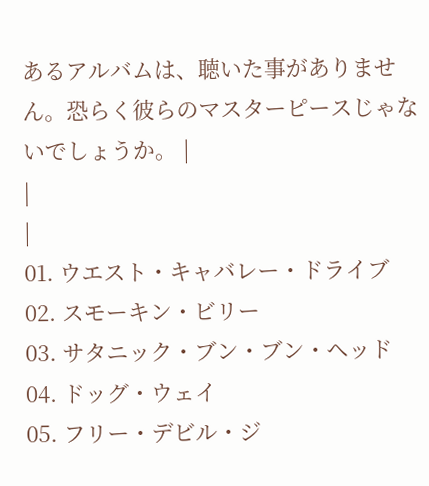あるアルバムは、聴いた事がありません。恐らく彼らのマスターピースじゃないでしょうか。 |
|
|
01. ウエスト・キャバレー・ドライブ
02. スモーキン・ビリー
03. サタニック・ブン・ブン・ヘッド
04. ドッグ・ウェイ
05. フリー・デビル・ジ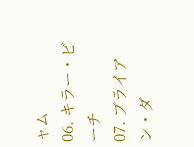ャム
06. キラー・ビーチ
07. ブライアン・ダ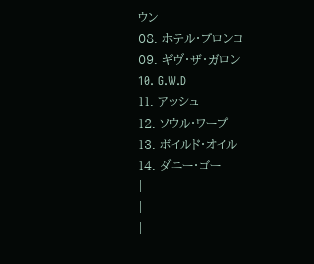ウン
08. ホテル・ブロンコ
09. ギヴ・ザ・ガロン
10. G.W.D
11. アッシュ
12. ソウル・ワープ
13. ボイルド・オイル
14. ダニー・ゴー
|
|
|